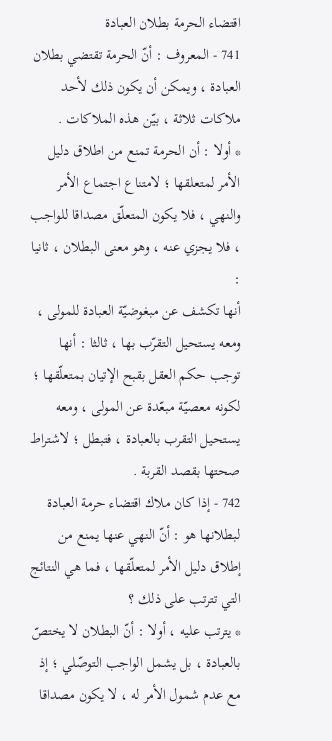اقتضاء الحرمة بطلان العبادة
741 - المعروف : أنّ الحرمة تقتضي بطلان العبادة ، ويمكن أن يكون ذلك لأحد ملاكات ثلاثة ، بيّن هذه الملاكات .
* أولا : أن الحرمة تمنع من اطلاق دليل الأمر لمتعلقها ؛ لامتناع اجتماع الأمر والنهي ، فلا يكون المتعلّق مصداقا للواجب ، فلا يجزي عنه ، وهو معنى البطلان ، ثانيا :
أنها تكشف عن مبغوضيّة العبادة للمولى ، ومعه يستحيل التقرّب بها ، ثالثا : أنها توجب حكم العقل بقبح الإتيان بمتعلّقها ؛ لكونه معصيّة مبعّدة عن المولى ، ومعه يستحيل التقرب بالعبادة ، فتبطل ؛ لاشتراط صحتها بقصد القربة .
742 - إذا كان ملاك اقتضاء حرمة العبادة لبطلانها هو : أنّ النهي عنها يمنع من إطلاق دليل الأمر لمتعلّقها ، فما هي النتائج التي تترتب على ذلك ؟
* يترتب عليه ، أولا : أنّ البطلان لا يختصّ بالعبادة ، بل يشمل الواجب التوصّلي ؛ إذ مع عدم شمول الأمر له ، لا يكون مصداقا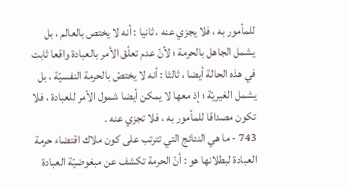للمأمور به ، فلا يجزي عنه ، ثانيا : أنه لا يختص بالعالم ، بل يشمل الجاهل بالحرمة ؛ لأنّ عدم تعلّق الأمر بالعبادة واقعا ثابت في هذه الحالة أيضا ، ثالثا : أنه لا يختصّ بالحرمة النفسيّة ، بل يشمل الغيريّة ؛ إذ معها لا يمكن أيضا شمول الأمر للعبادة ، فلا تكون مصداقا للمأمور به ، فلا تجزي عنه .
743 - ما هي النتائج التي تترتب على كون ملاك اقتضاء حرمة العبادة لبطلانها هو : أنّ الحرمة تكشف عن مبغوضيّة العبادة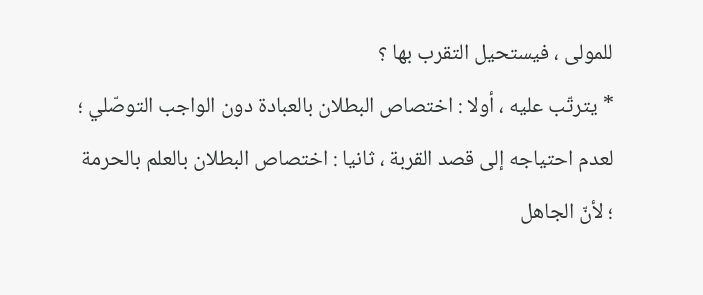للمولى ، فيستحيل التقرب بها ؟
* يترتّب عليه ، أولا : اختصاص البطلان بالعبادة دون الواجب التوصّلي ؛ لعدم احتياجه إلى قصد القربة ، ثانيا : اختصاص البطلان بالعلم بالحرمة ؛ لأنّ الجاهل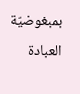بمبغوضيّة العبادة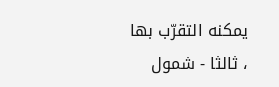يمكنه التقرّب بها ، ثالثا - شمول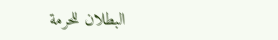البطلان للحرمة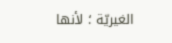الغيريّة ؛ لأنها